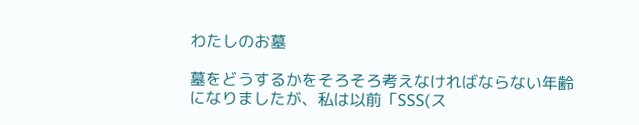わたしのお墓

墓をどうするかをそろそろ考えなければならない年齢になりましたが、私は以前「SSS(ス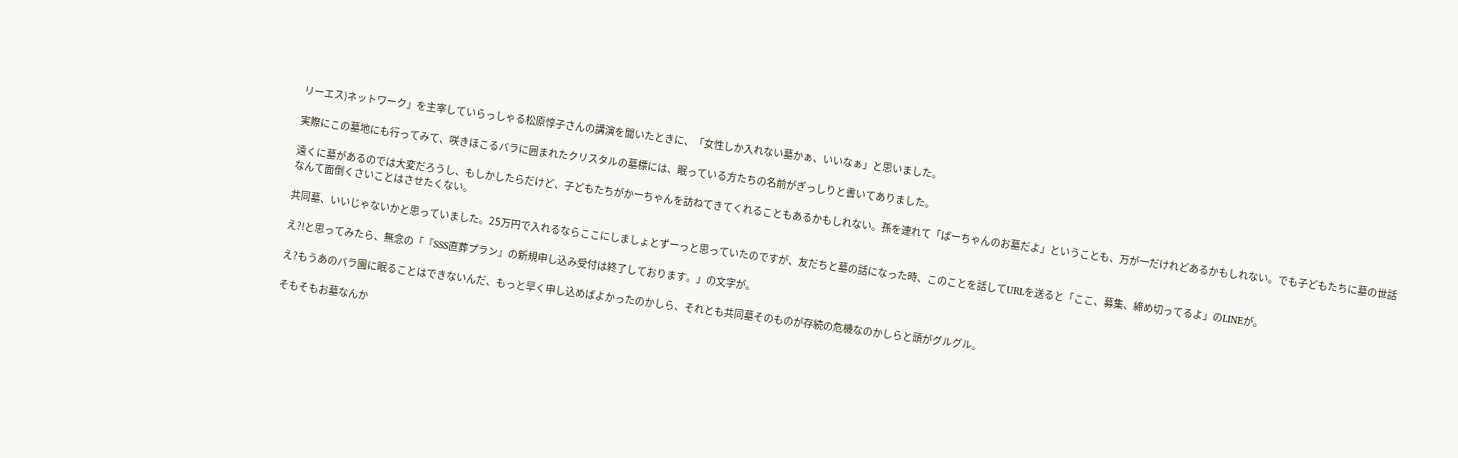リーエス)ネットワーク」を主宰していらっしゃる松原惇子さんの講演を聞いたときに、「女性しか入れない墓かぁ、いいなぁ」と思いました。

実際にこの墓地にも行ってみて、咲きほこるバラに囲まれたクリスタルの墓標には、眠っている方たちの名前がぎっしりと書いてありました。

遠くに墓があるのでは大変だろうし、もしかしたらだけど、子どもたちがかーちゃんを訪ねてきてくれることもあるかもしれない。孫を連れて「ばーちゃんのお墓だよ」ということも、万が一だけれどあるかもしれない。でも子どもたちに墓の世話なんて面倒くさいことはさせたくない。

共同墓、いいじゃないかと思っていました。25万円で入れるならここにしましょとずーっと思っていたのですが、友だちと墓の話になった時、このことを話してURLを送ると「ここ、募集、締め切ってるよ」のLINEが。

え?!と思ってみたら、無念の「『SSS直葬プラン』の新規申し込み受付は終了しております。」の文字が。

え?もうあのバラ園に眠ることはできないんだ、もっと早く申し込めばよかったのかしら、それとも共同墓そのものが存続の危機なのかしらと頭がグルグル。

そもそもお墓なんか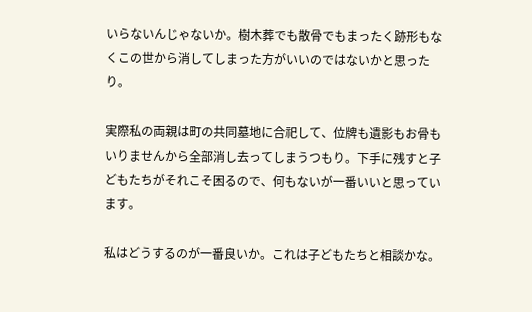いらないんじゃないか。樹木葬でも散骨でもまったく跡形もなくこの世から消してしまった方がいいのではないかと思ったり。

実際私の両親は町の共同墓地に合祀して、位牌も遺影もお骨もいりませんから全部消し去ってしまうつもり。下手に残すと子どもたちがそれこそ困るので、何もないが一番いいと思っています。

私はどうするのが一番良いか。これは子どもたちと相談かな。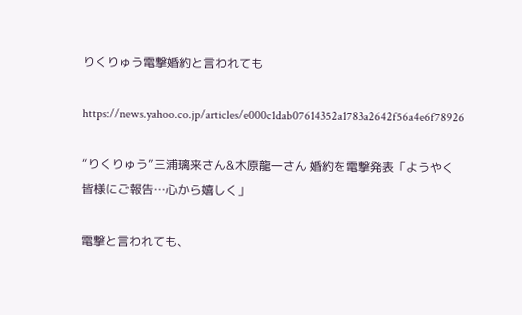りくりゅう電撃婚約と言われても

https://news.yahoo.co.jp/articles/e000c1dab07614352a1783a2642f56a4e6f78926

“りくりゅう”三浦璃来さん&木原龍一さん 婚約を電撃発表「ようやく皆様にご報告…心から嬉しく」

電撃と言われても、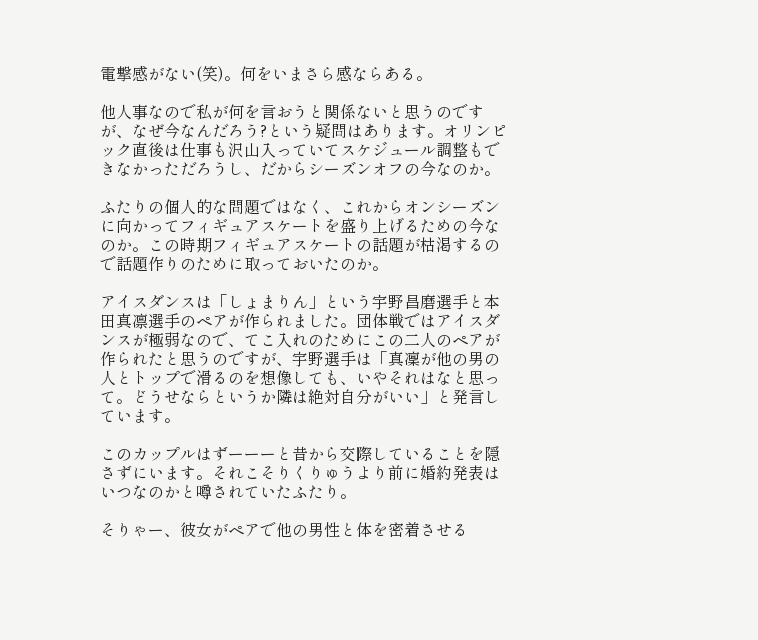電撃感がない(笑)。何をいまさら感ならある。

他人事なので私が何を言おうと関係ないと思うのですが、なぜ今なんだろう?という疑問はあります。オリンピック直後は仕事も沢山入っていてスケジュール調整もできなかっただろうし、だからシーズンオフの今なのか。

ふたりの個人的な問題ではなく、これからオンシーズンに向かってフィギュアスケートを盛り上げるための今なのか。この時期フィギュアスケートの話題が枯渇するので話題作りのために取っておいたのか。

アイスダンスは「しょまりん」という宇野昌磨選手と本田真凛選手のペアが作られました。団体戦ではアイスダンスが極弱なので、てこ入れのためにこの二人のペアが作られたと思うのですが、宇野選手は「真凜が他の男の人とトップで滑るのを想像しても、いやそれはなと思って。どうせならというか隣は絶対自分がいい」と発言しています。

このカップルはずーーーと昔から交際していることを隠さずにいます。それこそりくりゅうより前に婚約発表はいつなのかと噂されていたふたり。

そりゃー、彼女がペアで他の男性と体を密着させる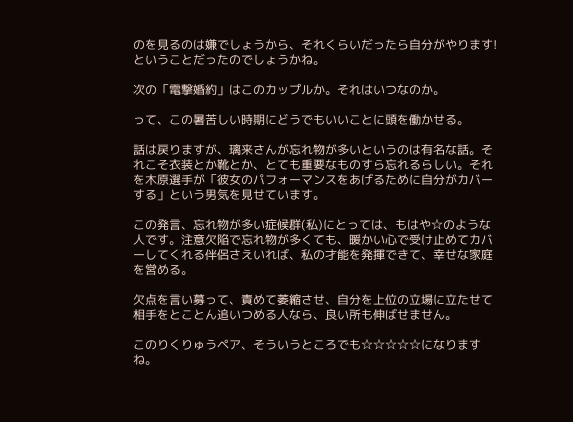のを見るのは嫌でしょうから、それくらいだったら自分がやります!ということだったのでしょうかね。

次の「電撃婚約」はこのカップルか。それはいつなのか。

って、この暑苦しい時期にどうでもいいことに頭を働かせる。

話は戻りますが、璃来さんが忘れ物が多いというのは有名な話。それこそ衣装とか靴とか、とても重要なものすら忘れるらしい。それを木原選手が「彼女のパフォーマンスをあげるために自分がカバーする」という男気を見せています。

この発言、忘れ物が多い症候群(私)にとっては、もはや☆のような人です。注意欠陥で忘れ物が多くても、暖かい心で受け止めてカバーしてくれる伴侶さえいれば、私の才能を発揮できて、幸せな家庭を営める。

欠点を言い募って、責めて萎縮させ、自分を上位の立場に立たせて相手をとことん追いつめる人なら、良い所も伸ばせません。

このりくりゅうペア、そういうところでも☆☆☆☆☆になりますね。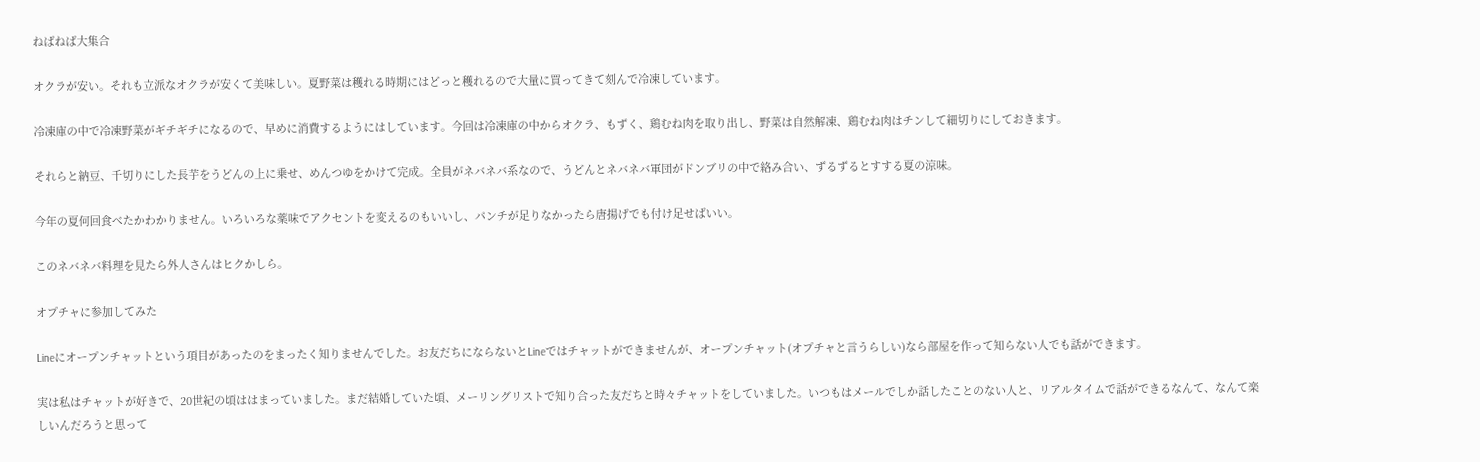ねばねば大集合

オクラが安い。それも立派なオクラが安くて美味しい。夏野菜は穫れる時期にはどっと穫れるので大量に買ってきて刻んで冷凍しています。

冷凍庫の中で冷凍野菜がギチギチになるので、早めに消費するようにはしています。今回は冷凍庫の中からオクラ、もずく、鶏むね肉を取り出し、野菜は自然解凍、鶏むね肉はチンして細切りにしておきます。

それらと納豆、千切りにした長芋をうどんの上に乗せ、めんつゆをかけて完成。全員がネバネバ系なので、うどんとネバネバ軍団がドンブリの中で絡み合い、ずるずるとすする夏の涼味。

今年の夏何回食べたかわかりません。いろいろな薬味でアクセントを変えるのもいいし、パンチが足りなかったら唐揚げでも付け足せばいい。

このネバネバ料理を見たら外人さんはヒクかしら。

オプチャに参加してみた

Lineにオープンチャットという項目があったのをまったく知りませんでした。お友だちにならないとLineではチャットができませんが、オープンチャット(オプチャと言うらしい)なら部屋を作って知らない人でも話ができます。

実は私はチャットが好きで、20世紀の頃ははまっていました。まだ結婚していた頃、メーリングリストで知り合った友だちと時々チャットをしていました。いつもはメールでしか話したことのない人と、リアルタイムで話ができるなんて、なんて楽しいんだろうと思って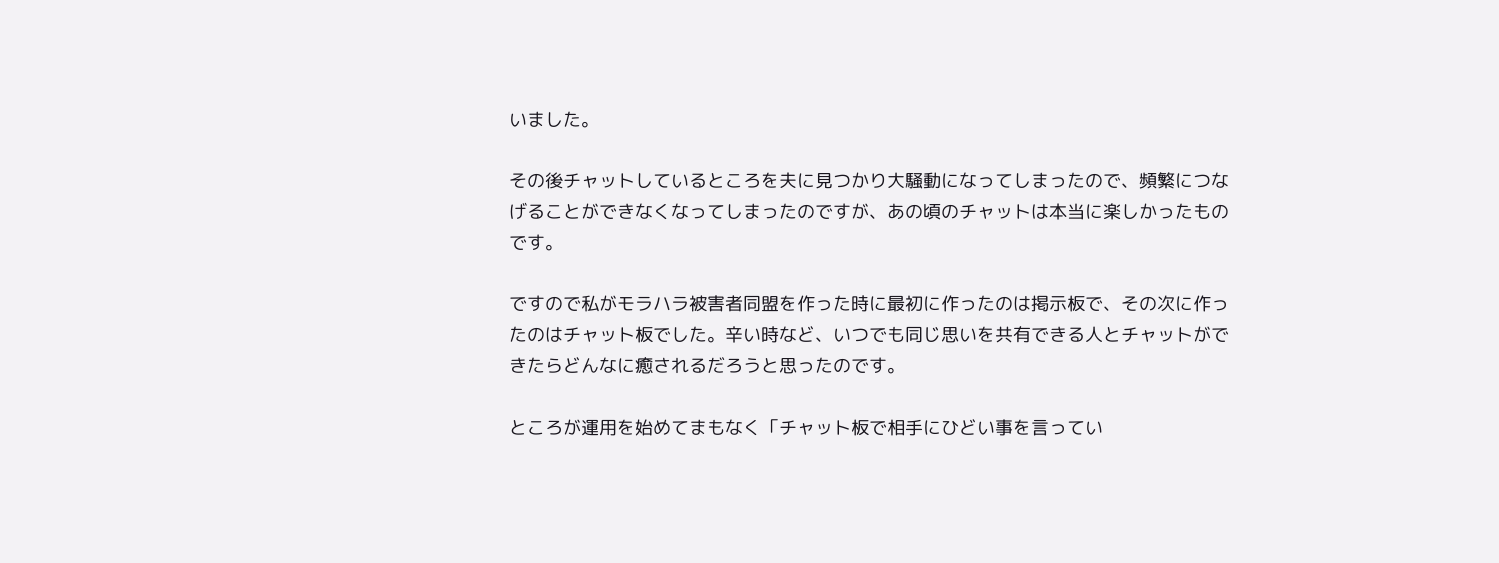いました。

その後チャットしているところを夫に見つかり大騒動になってしまったので、頻繁につなげることができなくなってしまったのですが、あの頃のチャットは本当に楽しかったものです。

ですので私がモラハラ被害者同盟を作った時に最初に作ったのは掲示板で、その次に作ったのはチャット板でした。辛い時など、いつでも同じ思いを共有できる人とチャットができたらどんなに癒されるだろうと思ったのです。

ところが運用を始めてまもなく「チャット板で相手にひどい事を言ってい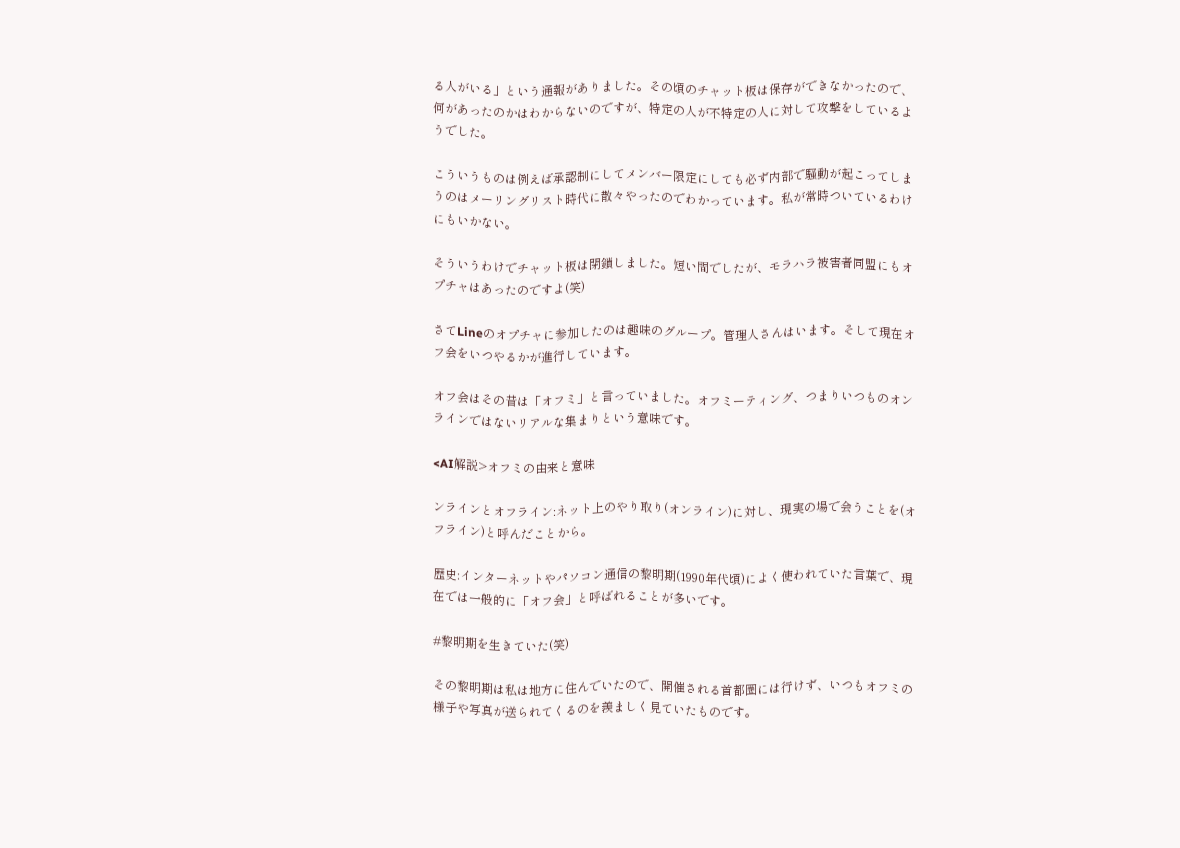る人がいる」という通報がありました。その頃のチャット板は保存ができなかったので、何があったのかはわからないのですが、特定の人が不特定の人に対して攻撃をしているようでした。

こういうものは例えば承認制にしてメンバー限定にしても必ず内部で騒動が起こってしまうのはメーリングリスト時代に散々やったのでわかっています。私が常時ついているわけにもいかない。

そういうわけでチャット板は閉鎖しました。短い間でしたが、モラハラ被害者同盟にもオプチャはあったのですよ(笑)

さてLineのオプチャに参加したのは趣味のグループ。管理人さんはいます。そして現在オフ会をいつやるかが進行しています。

オフ会はその昔は「オフミ」と言っていました。オフミーティング、つまりいつものオンラインではないリアルな集まりという意味です。

<AI解説>オフミの由来と意味

ンラインとオフライン:ネット上のやり取り(オンライン)に対し、現実の場で会うことを(オフライン)と呼んだことから。

歴史:インターネットやパソコン通信の黎明期(1990年代頃)によく使われていた言葉で、現在では一般的に「オフ会」と呼ばれることが多いです。

#黎明期を生きていた(笑)

その黎明期は私は地方に住んでいたので、開催される首都圏には行けず、いつもオフミの様子や写真が送られてくるのを羨ましく見ていたものです。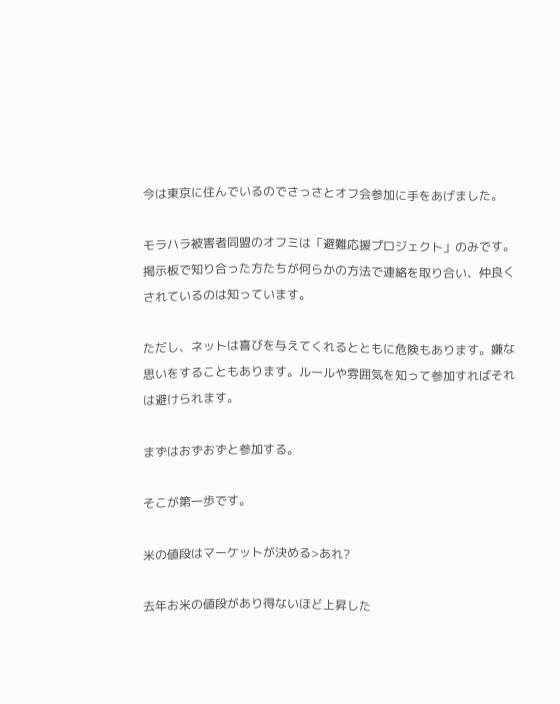今は東京に住んでいるのでさっさとオフ会参加に手をあげました。

モラハラ被害者同盟のオフミは「避難応援プロジェクト」のみです。掲示板で知り合った方たちが何らかの方法で連絡を取り合い、仲良くされているのは知っています。

ただし、ネットは喜びを与えてくれるとともに危険もあります。嫌な思いをすることもあります。ルールや雰囲気を知って参加すればそれは避けられます。

まずはおずおずと参加する。

そこが第一歩です。

米の値段はマーケットが決める>あれ?

去年お米の値段があり得ないほど上昇した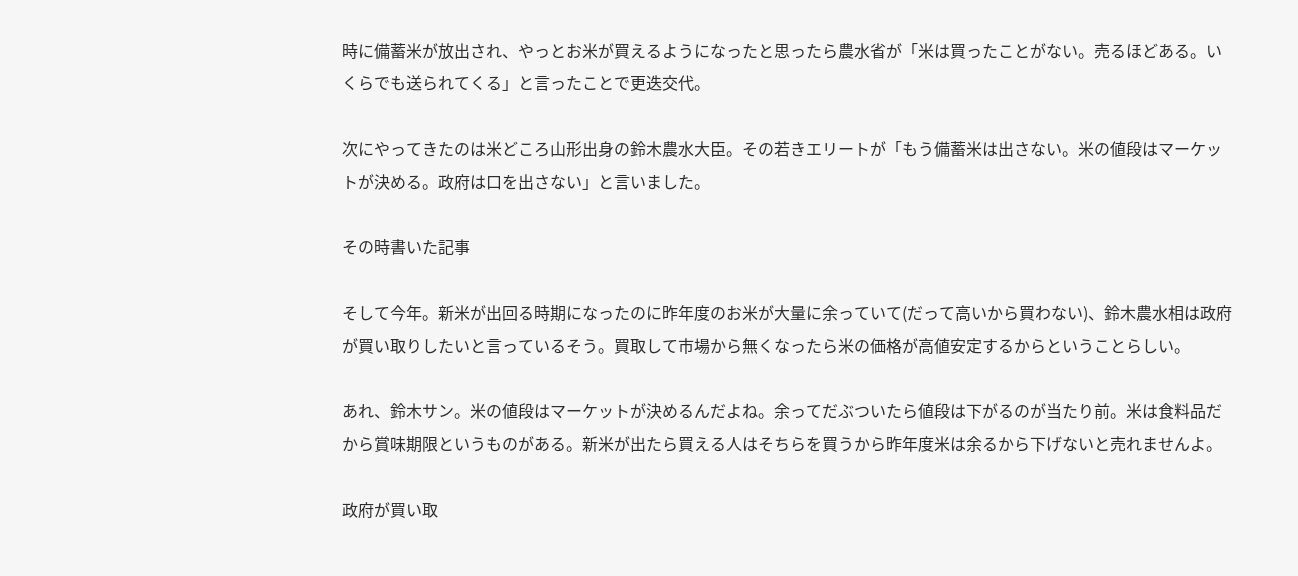時に備蓄米が放出され、やっとお米が買えるようになったと思ったら農水省が「米は買ったことがない。売るほどある。いくらでも送られてくる」と言ったことで更迭交代。

次にやってきたのは米どころ山形出身の鈴木農水大臣。その若きエリートが「もう備蓄米は出さない。米の値段はマーケットが決める。政府は口を出さない」と言いました。

その時書いた記事

そして今年。新米が出回る時期になったのに昨年度のお米が大量に余っていて(だって高いから買わない)、鈴木農水相は政府が買い取りしたいと言っているそう。買取して市場から無くなったら米の価格が高値安定するからということらしい。

あれ、鈴木サン。米の値段はマーケットが決めるんだよね。余ってだぶついたら値段は下がるのが当たり前。米は食料品だから賞味期限というものがある。新米が出たら買える人はそちらを買うから昨年度米は余るから下げないと売れませんよ。

政府が買い取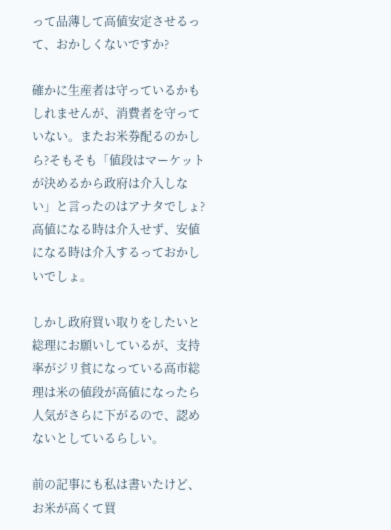って品薄して高値安定させるって、おかしくないですか?

確かに生産者は守っているかもしれませんが、消費者を守っていない。またお米券配るのかしら?そもそも「値段はマーケットが決めるから政府は介入しない」と言ったのはアナタでしょ?高値になる時は介入せず、安値になる時は介入するっておかしいでしょ。

しかし政府買い取りをしたいと総理にお願いしているが、支持率がジリ貧になっている高市総理は米の値段が高値になったら人気がさらに下がるので、認めないとしているらしい。

前の記事にも私は書いたけど、お米が高くて買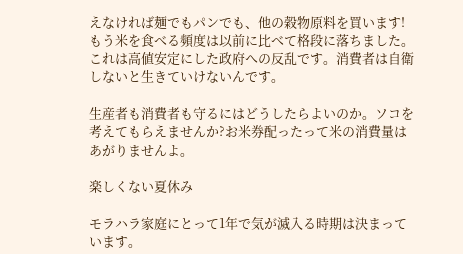えなければ麺でもパンでも、他の穀物原料を買います!もう米を食べる頻度は以前に比べて格段に落ちました。これは高値安定にした政府への反乱です。消費者は自衛しないと生きていけないんです。

生産者も消費者も守るにはどうしたらよいのか。ソコを考えてもらえませんか?お米券配ったって米の消費量はあがりませんよ。

楽しくない夏休み

モラハラ家庭にとって1年で気が滅入る時期は決まっています。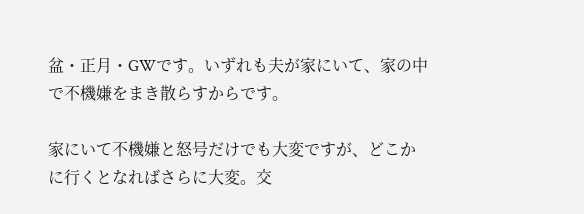盆・正月・GWです。いずれも夫が家にいて、家の中で不機嫌をまき散らすからです。

家にいて不機嫌と怒号だけでも大変ですが、どこかに行くとなればさらに大変。交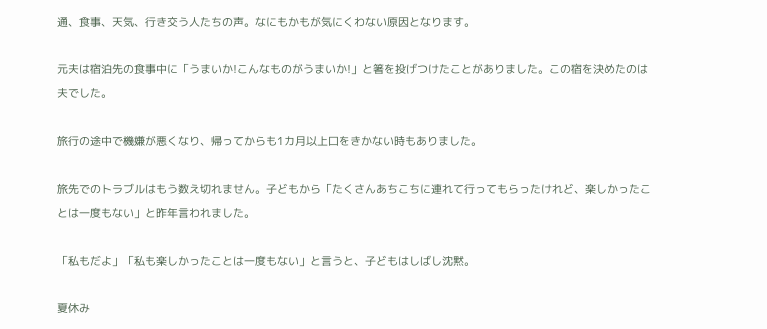通、食事、天気、行き交う人たちの声。なにもかもが気にくわない原因となります。

元夫は宿泊先の食事中に「うまいか!こんなものがうまいか!」と箸を投げつけたことがありました。この宿を決めたのは夫でした。

旅行の途中で機嫌が悪くなり、帰ってからも1カ月以上口をきかない時もありました。

旅先でのトラブルはもう数え切れません。子どもから「たくさんあちこちに連れて行ってもらったけれど、楽しかったことは一度もない」と昨年言われました。

「私もだよ」「私も楽しかったことは一度もない」と言うと、子どもはしばし沈黙。

夏休み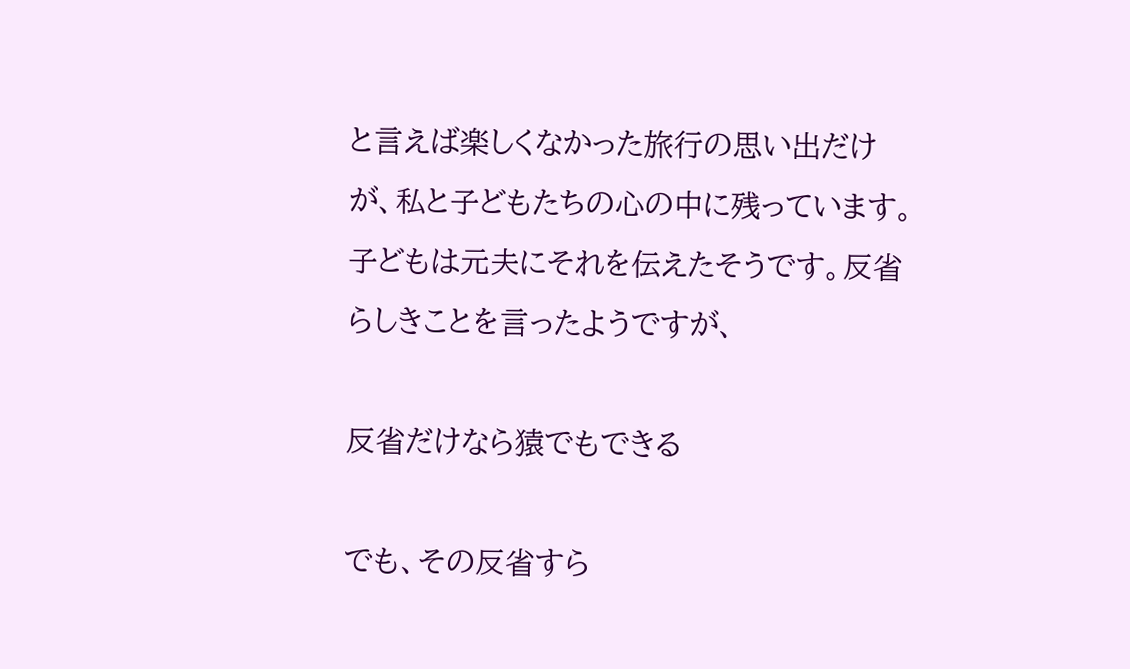と言えば楽しくなかった旅行の思い出だけが、私と子どもたちの心の中に残っています。子どもは元夫にそれを伝えたそうです。反省らしきことを言ったようですが、

反省だけなら猿でもできる

でも、その反省すら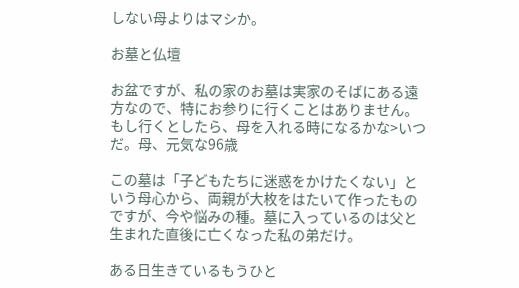しない母よりはマシか。

お墓と仏壇

お盆ですが、私の家のお墓は実家のそばにある遠方なので、特にお参りに行くことはありません。もし行くとしたら、母を入れる時になるかな>いつだ。母、元気な96歳

この墓は「子どもたちに迷惑をかけたくない」という母心から、両親が大枚をはたいて作ったものですが、今や悩みの種。墓に入っているのは父と生まれた直後に亡くなった私の弟だけ。

ある日生きているもうひと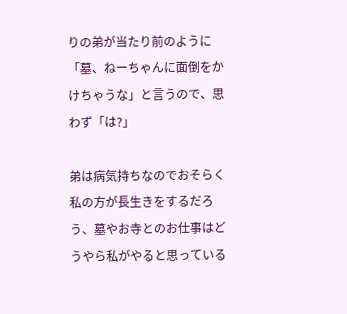りの弟が当たり前のように「墓、ねーちゃんに面倒をかけちゃうな」と言うので、思わず「は?」

弟は病気持ちなのでおそらく私の方が長生きをするだろう、墓やお寺とのお仕事はどうやら私がやると思っている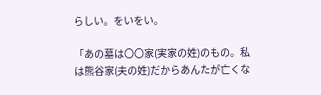らしい。をいをい。

「あの墓は〇〇家(実家の姓)のもの。私は熊谷家(夫の姓)だからあんたが亡くな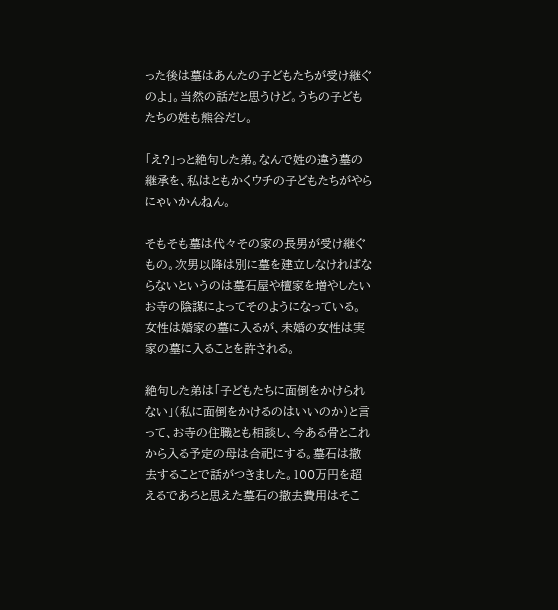った後は墓はあんたの子どもたちが受け継ぐのよ」。当然の話だと思うけど。うちの子どもたちの姓も熊谷だし。

「え?」っと絶句した弟。なんで姓の違う墓の継承を、私はともかくウチの子どもたちがやらにゃいかんねん。

そもそも墓は代々その家の長男が受け継ぐもの。次男以降は別に墓を建立しなければならないというのは墓石屋や檀家を増やしたいお寺の陰謀によってそのようになっている。女性は婚家の墓に入るが、未婚の女性は実家の墓に入ることを許される。

絶句した弟は「子どもたちに面倒をかけられない」(私に面倒をかけるのはいいのか)と言って、お寺の住職とも相談し、今ある骨とこれから入る予定の母は合祀にする。墓石は撤去することで話がつきました。100万円を超えるであろと思えた墓石の撤去費用はそこ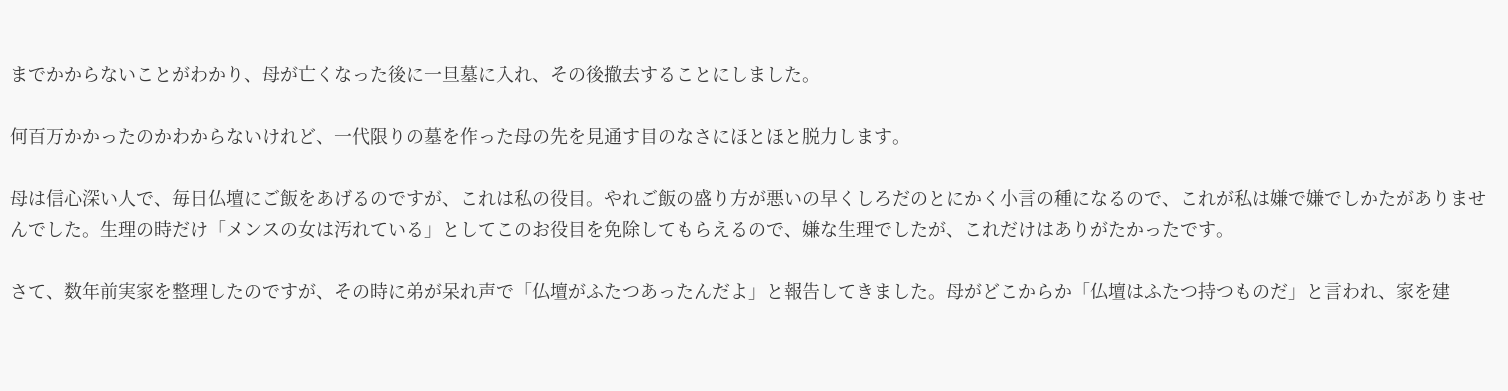までかからないことがわかり、母が亡くなった後に一旦墓に入れ、その後撤去することにしました。

何百万かかったのかわからないけれど、一代限りの墓を作った母の先を見通す目のなさにほとほと脱力します。

母は信心深い人で、毎日仏壇にご飯をあげるのですが、これは私の役目。やれご飯の盛り方が悪いの早くしろだのとにかく小言の種になるので、これが私は嫌で嫌でしかたがありませんでした。生理の時だけ「メンスの女は汚れている」としてこのお役目を免除してもらえるので、嫌な生理でしたが、これだけはありがたかったです。

さて、数年前実家を整理したのですが、その時に弟が呆れ声で「仏壇がふたつあったんだよ」と報告してきました。母がどこからか「仏壇はふたつ持つものだ」と言われ、家を建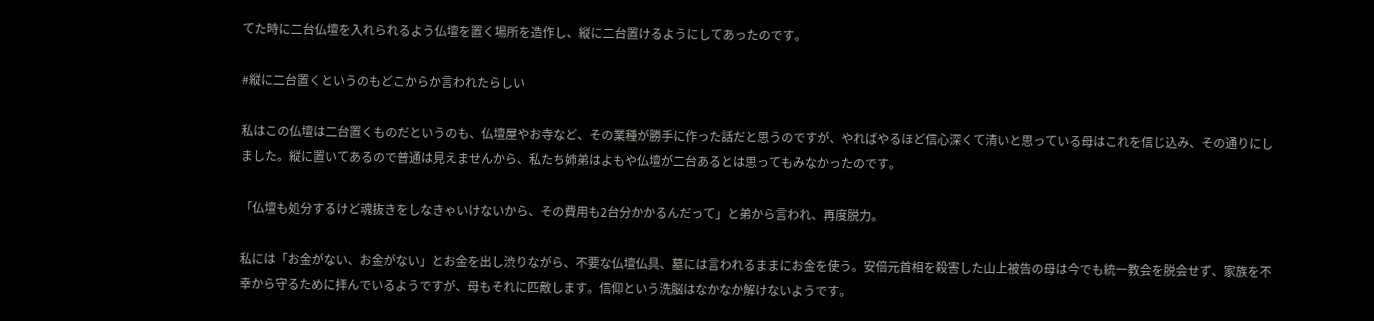てた時に二台仏壇を入れられるよう仏壇を置く場所を造作し、縦に二台置けるようにしてあったのです。

#縦に二台置くというのもどこからか言われたらしい

私はこの仏壇は二台置くものだというのも、仏壇屋やお寺など、その業種が勝手に作った話だと思うのですが、やればやるほど信心深くて清いと思っている母はこれを信じ込み、その通りにしました。縦に置いてあるので普通は見えませんから、私たち姉弟はよもや仏壇が二台あるとは思ってもみなかったのです。

「仏壇も処分するけど魂抜きをしなきゃいけないから、その費用も2台分かかるんだって」と弟から言われ、再度脱力。

私には「お金がない、お金がない」とお金を出し渋りながら、不要な仏壇仏具、墓には言われるままにお金を使う。安倍元首相を殺害した山上被告の母は今でも統一教会を脱会せず、家族を不幸から守るために拝んでいるようですが、母もそれに匹敵します。信仰という洗脳はなかなか解けないようです。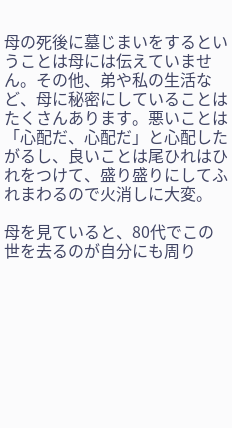母の死後に墓じまいをするということは母には伝えていません。その他、弟や私の生活など、母に秘密にしていることはたくさんあります。悪いことは「心配だ、心配だ」と心配したがるし、良いことは尾ひれはひれをつけて、盛り盛りにしてふれまわるので火消しに大変。

母を見ていると、80代でこの世を去るのが自分にも周り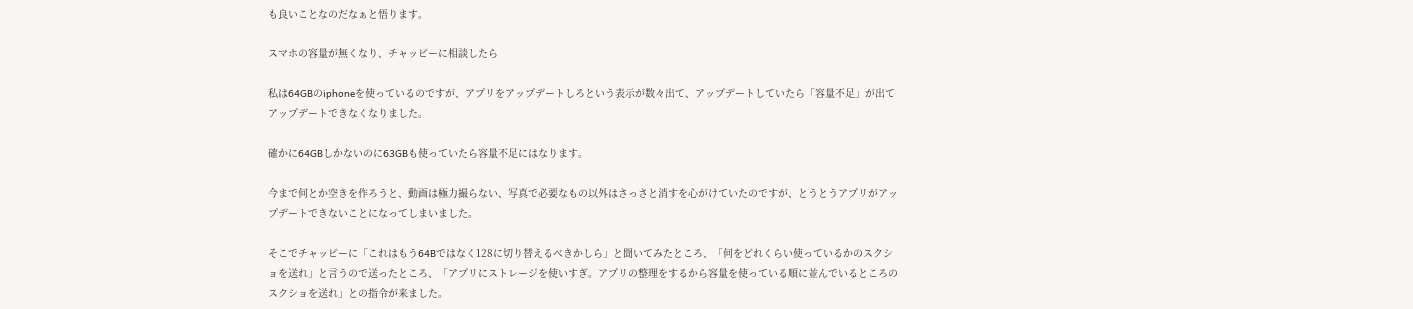も良いことなのだなぁと悟ります。

スマホの容量が無くなり、チャッピーに相談したら

私は64GBのiphoneを使っているのですが、アプリをアップデートしろという表示が数々出て、アップデートしていたら「容量不足」が出てアップデートできなくなりました。

確かに64GBしかないのに63GBも使っていたら容量不足にはなります。

今まで何とか空きを作ろうと、動画は極力撮らない、写真で必要なもの以外はさっさと消すを心がけていたのですが、とうとうアプリがアップデートできないことになってしまいました。

そこでチャッピーに「これはもう64Bではなく128に切り替えるべきかしら」と聞いてみたところ、「何をどれくらい使っているかのスクショを送れ」と言うので送ったところ、「アプリにストレージを使いすぎ。アプリの整理をするから容量を使っている順に並んでいるところのスクショを送れ」との指令が来ました。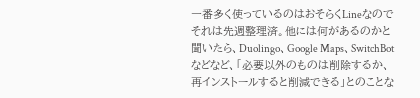一番多く使っているのはおそらくLineなのでそれは先週整理済。他には何があるのかと聞いたら、Duolingo、Google Maps、SwitchBotなどなど、「必要以外のものは削除するか、再インストールすると削減できる」とのことな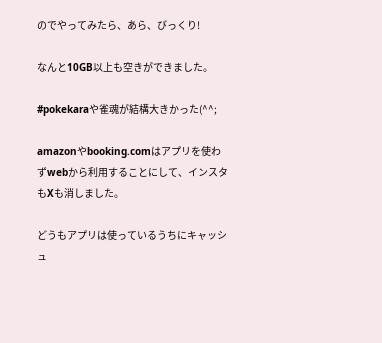のでやってみたら、あら、びっくり!

なんと10GB以上も空きができました。

#pokekaraや雀魂が結構大きかった(^^;

amazonやbooking.comはアプリを使わずwebから利用することにして、インスタもXも消しました。

どうもアプリは使っているうちにキャッシュ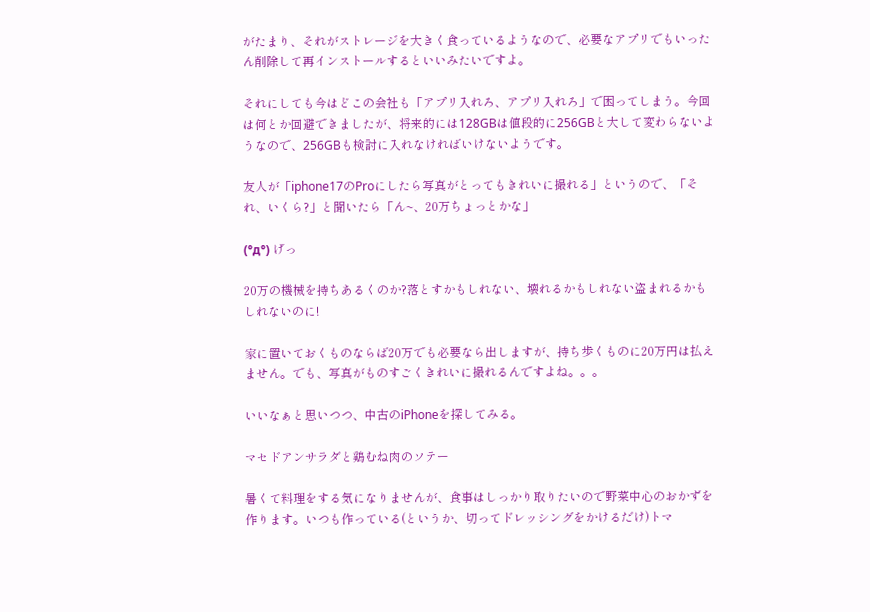がたまり、それがストレージを大きく食っているようなので、必要なアプリでもいったん削除して再インストールするといいみたいですよ。

それにしても今はどこの会社も「アプリ入れろ、アプリ入れろ」で困ってしまう。今回は何とか回避できましたが、将来的には128GBは値段的に256GBと大して変わらないようなので、256GBも検討に入れなければいけないようです。

友人が「iphone17のProにしたら写真がとってもきれいに撮れる」というので、「それ、いくら?」と聞いたら「ん~、20万ちょっとかな」

(°д°) げっ

20万の機械を持ちあるくのか?落とすかもしれない、壊れるかもしれない盗まれるかもしれないのに!

家に置いておくものならば20万でも必要なら出しますが、持ち歩くものに20万円は払えません。でも、写真がものすごくきれいに撮れるんですよね。。。

いいなぁと思いつつ、中古のiPhoneを探してみる。

マセドアンサラダと鶏むね肉のソテー

暑くて料理をする気になりませんが、食事はしっかり取りたいので野菜中心のおかずを作ります。いつも作っている(というか、切ってドレッシングをかけるだけ)トマ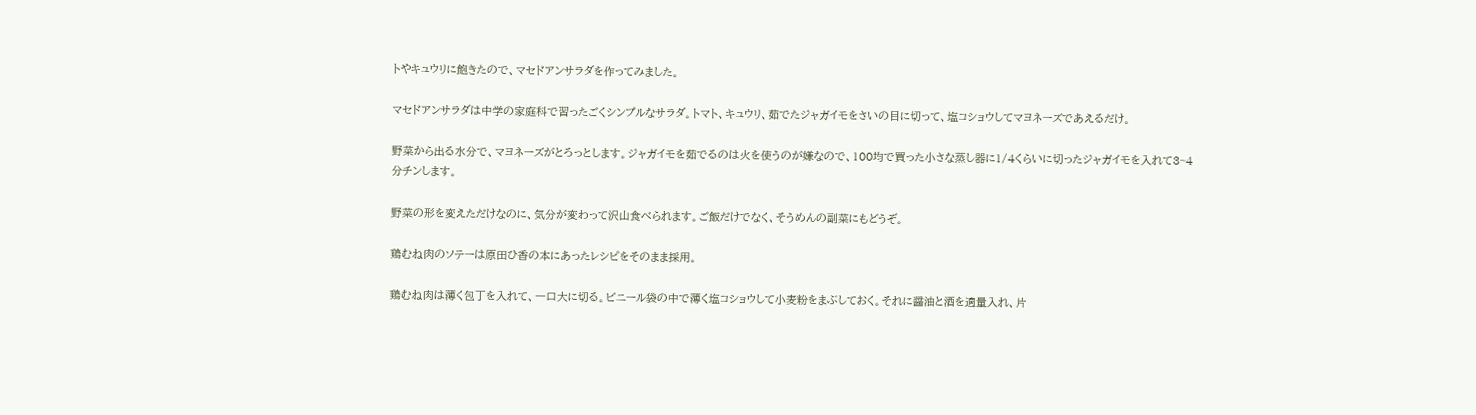トやキュウリに飽きたので、マセドアンサラダを作ってみました。

マセドアンサラダは中学の家庭科で習ったごくシンプルなサラダ。トマト、キュウリ、茹でたジャガイモをさいの目に切って、塩コショウしてマヨネーズであえるだけ。

野菜から出る水分で、マヨネーズがとろっとします。ジャガイモを茹でるのは火を使うのが嫌なので、100均で買った小さな蒸し器に1/4くらいに切ったジャガイモを入れて3~4分チンします。

野菜の形を変えただけなのに、気分が変わって沢山食べられます。ご飯だけでなく、そうめんの副菜にもどうぞ。

鶏むね肉のソテーは原田ひ香の本にあったレシピをそのまま採用。

鶏むね肉は薄く包丁を入れて、一口大に切る。ビニール袋の中で薄く塩コショウして小麦粉をまぶしておく。それに醤油と酒を適量入れ、片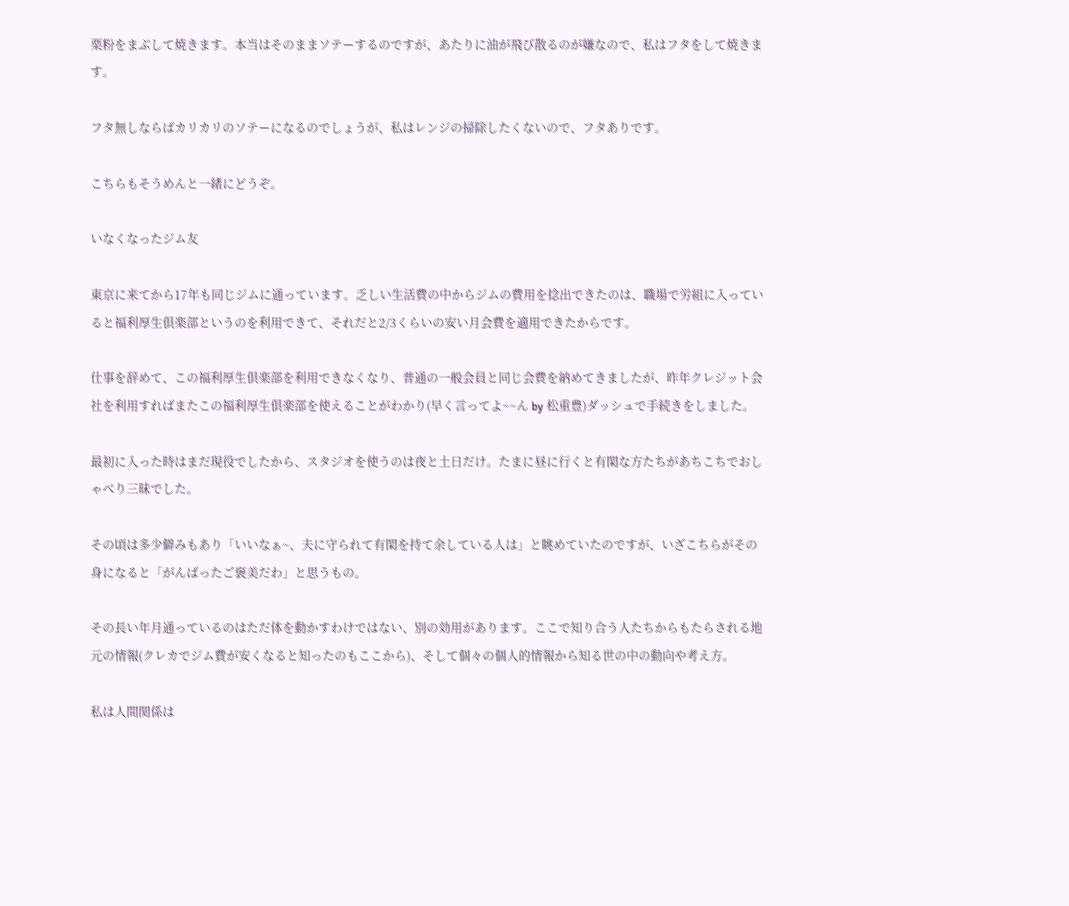栗粉をまぶして焼きます。本当はそのままソテーするのですが、あたりに油が飛び散るのが嫌なので、私はフタをして焼きます。

フタ無しならばカリカリのソテーになるのでしょうが、私はレンジの掃除したくないので、フタありです。

こちらもそうめんと一緒にどうぞ。

いなくなったジム友

東京に来てから17年も同じジムに通っています。乏しい生活費の中からジムの費用を捻出できたのは、職場で労組に入っていると福利厚生倶楽部というのを利用できて、それだと2/3くらいの安い月会費を適用できたからです。

仕事を辞めて、この福利厚生倶楽部を利用できなくなり、普通の一般会員と同じ会費を納めてきましたが、昨年クレジット会社を利用すればまたこの福利厚生倶楽部を使えることがわかり(早く言ってよ~~ん by 松重豊)ダッシュで手続きをしました。

最初に入った時はまだ現役でしたから、スタジオを使うのは夜と土日だけ。たまに昼に行くと有閑な方たちがあちこちでおしゃべり三昧でした。

その頃は多少僻みもあり「いいなぁ~、夫に守られて有閑を持て余している人は」と眺めていたのですが、いざこちらがその身になると「がんばったご褒美だわ」と思うもの。

その長い年月通っているのはただ体を動かすわけではない、別の効用があります。ここで知り合う人たちからもたらされる地元の情報(クレカでジム費が安くなると知ったのもここから)、そして個々の個人的情報から知る世の中の動向や考え方。

私は人間関係は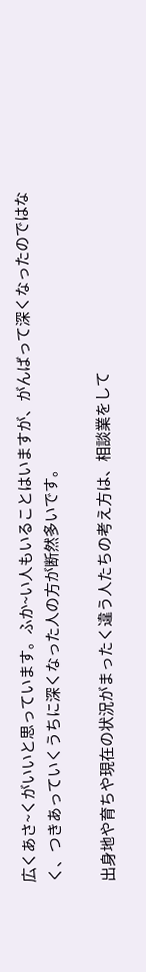広くあさ~くがいいと思っています。ふか~い人もいることはいますが、がんばって深くなったのではなく、つきあっていくうちに深くなった人の方が断然多いです。

出身地や育ちや現在の状況がまったく違う人たちの考え方は、相談業をして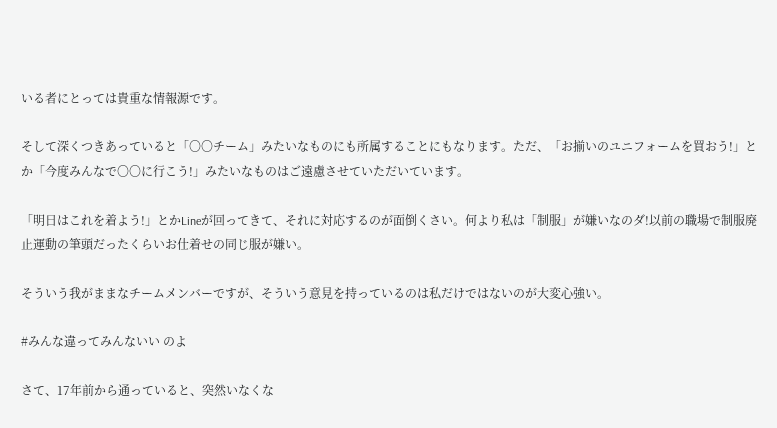いる者にとっては貴重な情報源です。

そして深くつきあっていると「〇〇チーム」みたいなものにも所属することにもなります。ただ、「お揃いのユニフォームを買おう!」とか「今度みんなで〇〇に行こう!」みたいなものはご遠慮させていただいています。

「明日はこれを着よう!」とかLineが回ってきて、それに対応するのが面倒くさい。何より私は「制服」が嫌いなのダ!以前の職場で制服廃止運動の筆頭だったくらいお仕着せの同じ服が嫌い。

そういう我がままなチームメンバーですが、そういう意見を持っているのは私だけではないのが大変心強い。

#みんな違ってみんないい のよ

さて、17年前から通っていると、突然いなくな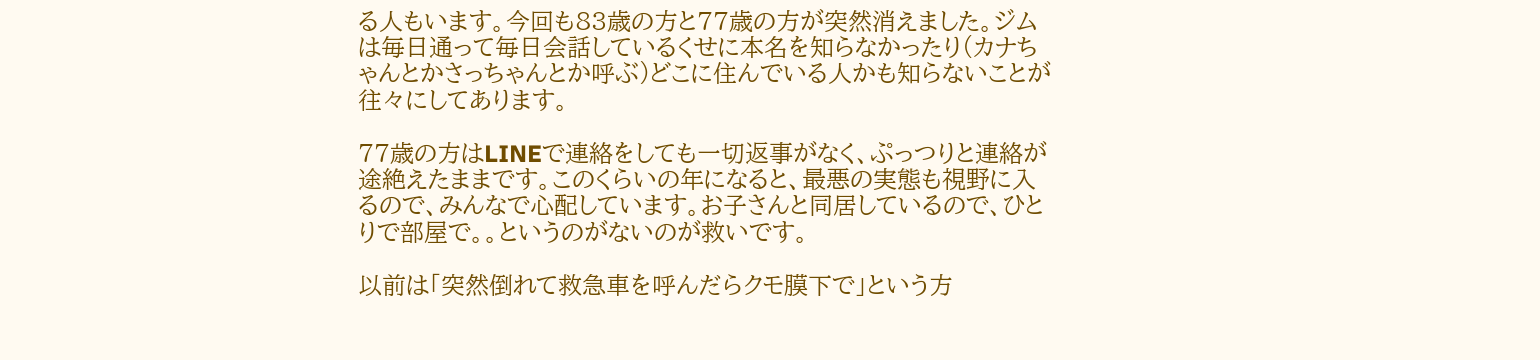る人もいます。今回も83歳の方と77歳の方が突然消えました。ジムは毎日通って毎日会話しているくせに本名を知らなかったり(カナちゃんとかさっちゃんとか呼ぶ)どこに住んでいる人かも知らないことが往々にしてあります。

77歳の方はLINEで連絡をしても一切返事がなく、ぷっつりと連絡が途絶えたままです。このくらいの年になると、最悪の実態も視野に入るので、みんなで心配しています。お子さんと同居しているので、ひとりで部屋で。。というのがないのが救いです。

以前は「突然倒れて救急車を呼んだらクモ膜下で」という方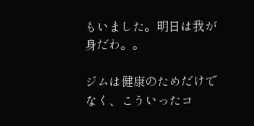もいました。明日は我が身だわ。。

ジムは健康のためだけでなく、こういったコ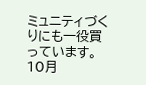ミュニティづくりにも一役買っています。10月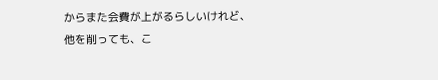からまた会費が上がるらしいけれど、他を削っても、こ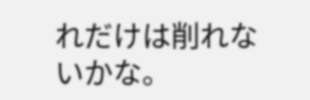れだけは削れないかな。